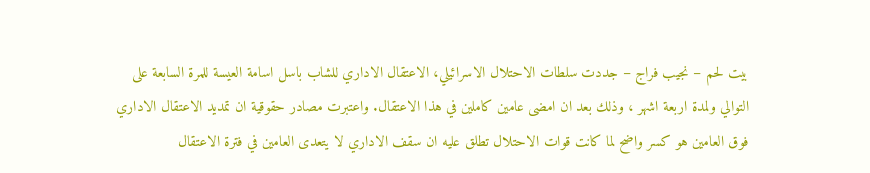بيت لحم – نجيب فراج – جددت سلطات الاحتلال الاسرائيلي، الاعتقال الاداري للشاب باسل اسامة العيسة للمرة السابعة على التوالي ولمدة اربعة اشهر ، وذلك بعد ان امضى عامين كاملين في هذا الاعتقال. واعتبرت مصادر حقوقية ان تمديد الاعتقال الاداري فوق العامين هو كسر واضح لما كانت قوات الاحتلال تطلق عليه ان سقف الاداري لا يتعدى العامين في فترة الاعتقال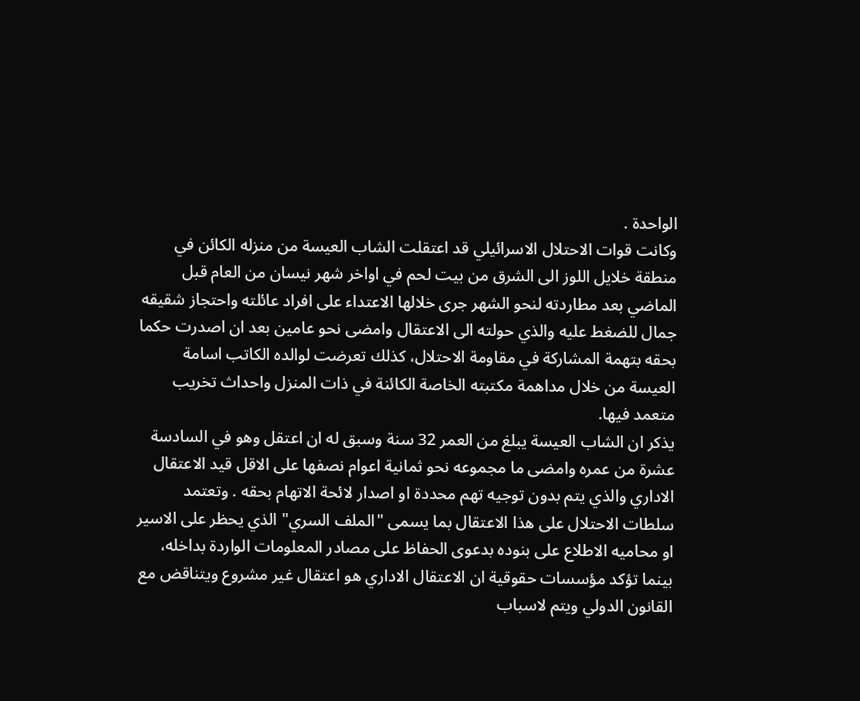الواحدة .
وكانت قوات الاحتلال الاسرائيلي قد اعتقلت الشاب العيسة من منزله الكائن في منطقة خلايل اللوز الى الشرق من بيت لحم في اواخر شهر نيسان من العام قبل الماضي بعد مطاردته لنحو الشهر جرى خلالها الاعتداء على افراد عائلته واحتجاز شقيقه جمال للضغط عليه والذي حولته الى الاعتقال وامضى نحو عامين بعد ان اصدرت حكما بحقه بتهمة المشاركة في مقاومة الاحتلال، كذلك تعرضت لوالده الكاتب اسامة العيسة من خلال مداهمة مكتبته الخاصة الكائنة في ذات المنزل واحداث تخريب متعمد فيها.
يذكر ان الشاب العيسة يبلغ من العمر 32 سنة وسبق له ان اعتقل وهو في السادسة عشرة من عمره وامضى ما مجموعه نحو ثمانية اعوام نصفها على الاقل قيد الاعتقال الاداري والذي يتم بدون توجيه تهم محددة او اصدار لائحة الاتهام بحقه . وتعتمد سلطات الاحتلال على هذا الاعتقال بما يسمى "الملف السري" الذي يحظر على الاسير او محاميه الاطلاع على بنوده بدعوى الحفاظ على مصادر المعلومات الواردة بداخله، بينما تؤكد مؤسسات حقوقية ان الاعتقال الاداري هو اعتقال غير مشروع ويتناقض مع القانون الدولي ويتم لاسباب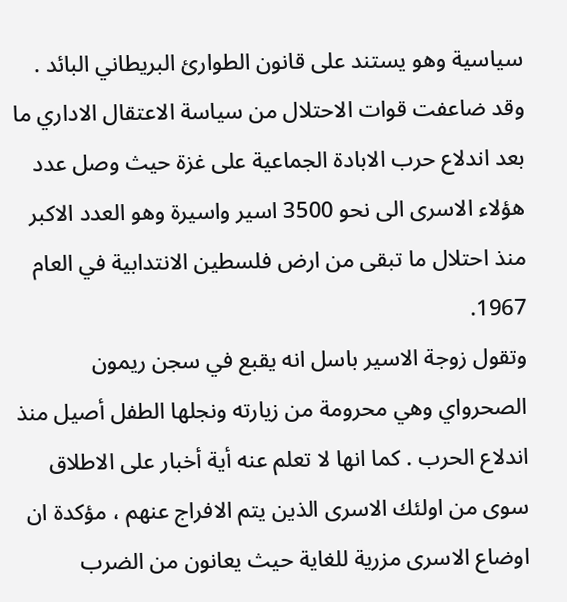سياسية وهو يستند على قانون الطوارئ البريطاني البائد . وقد ضاعفت قوات الاحتلال من سياسة الاعتقال الاداري ما بعد اندلاع حرب الابادة الجماعية على غزة حيث وصل عدد هؤلاء الاسرى الى نحو 3500 اسير واسيرة وهو العدد الاكبر منذ احتلال ما تبقى من ارض فلسطين الانتدابية في العام 1967.
وتقول زوجة الاسير باسل انه يقبع في سجن ريمون الصحرواي وهي محرومة من زيارته ونجلها الطفل أصيل منذ اندلاع الحرب . كما انها لا تعلم عنه أية أخبار على الاطلاق سوى من اولئك الاسرى الذين يتم الافراج عنهم ، مؤكدة ان اوضاع الاسرى مزرية للغاية حيث يعانون من الضرب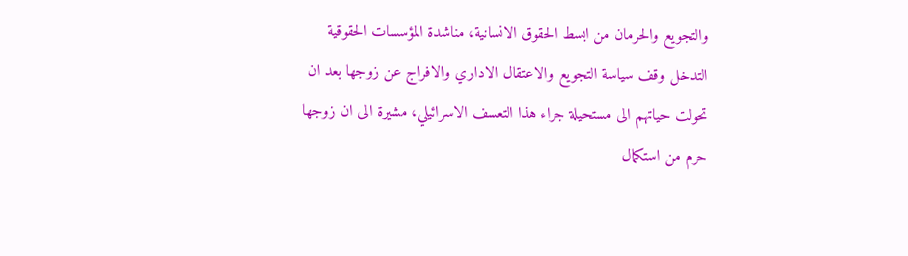والتجويع والحرمان من ابسط الحقوق الانسانية، مناشدة المؤسسات الحقوقية التدخل وقف سياسة التجويع والاعتقال الاداري والافراج عن زوجها بعد ان تحولت حياتهم الى مستحيلة جراء هذا التعسف الاسرائيلي، مشيرة الى ان زوجها حرم من استكمال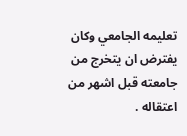تعليمه الجامعي وكان يفترض ان يتخرج من جامعته قبل اشهر من اعتقاله .